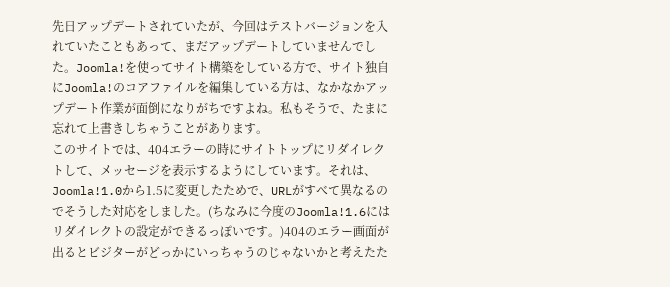先日アップデートされていたが、今回はテストバージョンを入れていたこともあって、まだアップデートしていませんでした。Joomla!を使ってサイト構築をしている方で、サイト独自にJoomla!のコアファイルを編集している方は、なかなかアップデート作業が面倒になりがちですよね。私もそうで、たまに忘れて上書きしちゃうことがあります。
このサイトでは、404エラーの時にサイトトップにリダイレクトして、メッセージを表示するようにしています。それは、Joomla!1.0から1.5に変更したためで、URLがすべて異なるのでそうした対応をしました。(ちなみに今度のJoomla!1.6にはリダイレクトの設定ができるっぽいです。)404のエラー画面が出るとビジターがどっかにいっちゃうのじゃないかと考えたた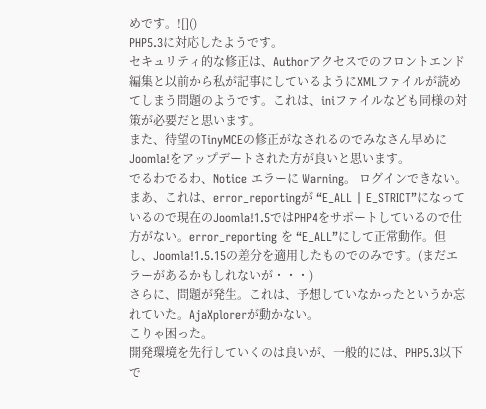めです。![]()
PHP5.3に対応したようです。
セキュリティ的な修正は、Authorアクセスでのフロントエンド編集と以前から私が記事にしているようにXMLファイルが読めてしまう問題のようです。これは、iniファイルなども同様の対策が必要だと思います。
また、待望のTinyMCEの修正がなされるのでみなさん早めにJoomla!をアップデートされた方が良いと思います。
でるわでるわ、Notice エラーに Warning。 ログインできない。
まあ、これは、error_reportingが “E_ALL | E_STRICT”になっているので現在のJoomla!1.5ではPHP4をサポートしているので仕方がない。error_reporting を “E_ALL”にして正常動作。但し、Joomla!1.5.15の差分を適用したものでのみです。(まだエラーがあるかもしれないが・・・)
さらに、問題が発生。これは、予想していなかったというか忘れていた。AjaXplorerが動かない。
こりゃ困った。
開発環境を先行していくのは良いが、一般的には、PHP5.3以下で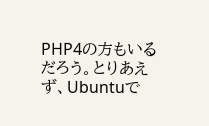PHP4の方もいるだろう。とりあえず、Ubuntuで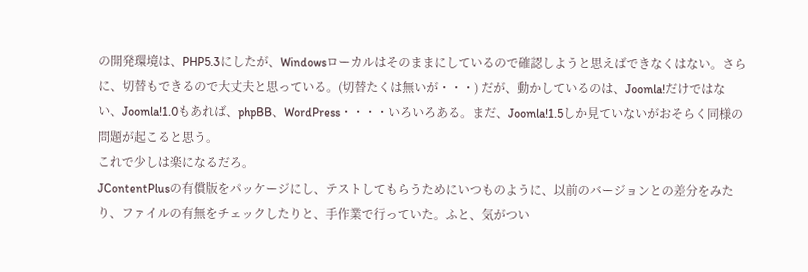の開発環境は、PHP5.3にしたが、Windowsローカルはそのままにしているので確認しようと思えばできなくはない。さらに、切替もできるので大丈夫と思っている。(切替たくは無いが・・・) だが、動かしているのは、Joomla!だけではない、Joomla!1.0もあれば、phpBB、WordPress・・・・いろいろある。まだ、Joomla!1.5しか見ていないがおそらく同様の問題が起こると思う。
これで少しは楽になるだろ。
JContentPlusの有償版をパッケージにし、テストしてもらうためにいつものように、以前のバージョンとの差分をみたり、ファイルの有無をチェックしたりと、手作業で行っていた。ふと、気がつい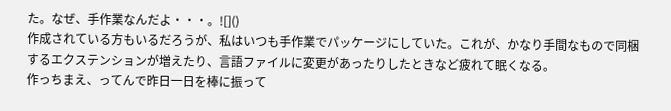た。なぜ、手作業なんだよ・・・。![]()
作成されている方もいるだろうが、私はいつも手作業でパッケージにしていた。これが、かなり手間なもので同梱するエクステンションが増えたり、言語ファイルに変更があったりしたときなど疲れて眠くなる。
作っちまえ、ってんで昨日一日を棒に振って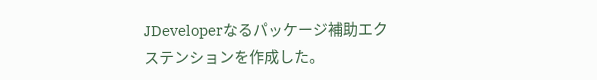JDeveloperなるパッケージ補助エクステンションを作成した。